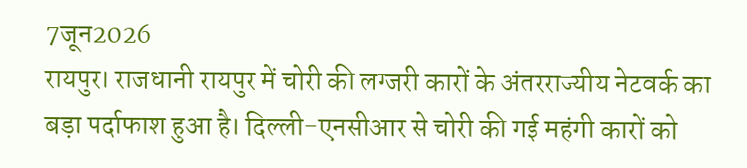7जून2026
रायपुर। राजधानी रायपुर में चोरी की लग्जरी कारों के अंतरराज्यीय नेटवर्क का बड़ा पर्दाफाश हुआ है। दिल्ली-एनसीआर से चोरी की गई महंगी कारों को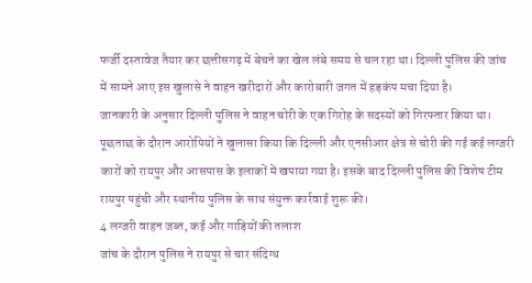फर्जी दस्तावेज तैयार कर छत्तीसगढ़ में बेचने का खेल लंबे समय से चल रहा था। दिल्ली पुलिस की जांच में सामने आए इस खुलासे ने वाहन खरीदारों और कारोबारी जगत में हड़कंप मचा दिया है।
जानकारी के अनुसार दिल्ली पुलिस ने वाहन चोरी के एक गिरोह के सदस्यों को गिरफ्तार किया था। पूछताछ के दौरान आरोपियों ने खुलासा किया कि दिल्ली और एनसीआर क्षेत्र से चोरी की गई कई लग्जरी कारों को रायपुर और आसपास के इलाकों में खपाया गया है। इसके बाद दिल्ली पुलिस की विशेष टीम रायपुर पहुंची और स्थानीय पुलिस के साथ संयुक्त कार्रवाई शुरू की।
4 लग्जरी वाहन जब्त, कई और गाड़ियों की तलाश
जांच के दौरान पुलिस ने रायपुर से चार संदिग्ध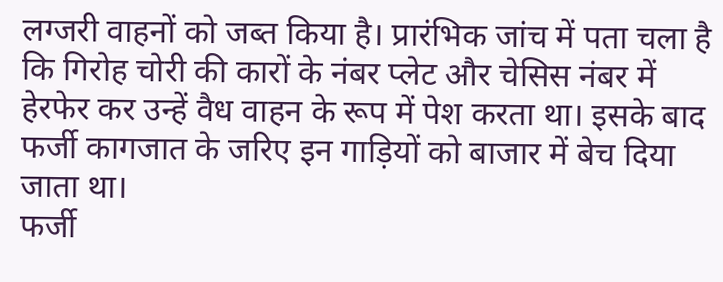लग्जरी वाहनों को जब्त किया है। प्रारंभिक जांच में पता चला है कि गिरोह चोरी की कारों के नंबर प्लेट और चेसिस नंबर में हेरफेर कर उन्हें वैध वाहन के रूप में पेश करता था। इसके बाद फर्जी कागजात के जरिए इन गाड़ियों को बाजार में बेच दिया जाता था।
फर्जी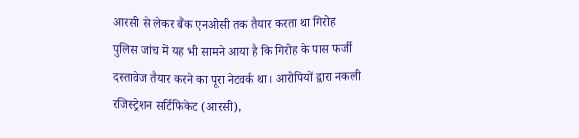आरसी से लेकर बैंक एनओसी तक तैयार करता था गिरोह
पुलिस जांच में यह भी सामने आया है कि गिरोह के पास फर्जी दस्तावेज तैयार करने का पूरा नेटवर्क था। आरोपियों द्वारा नकली रजिस्ट्रेशन सर्टिफिकेट (आरसी),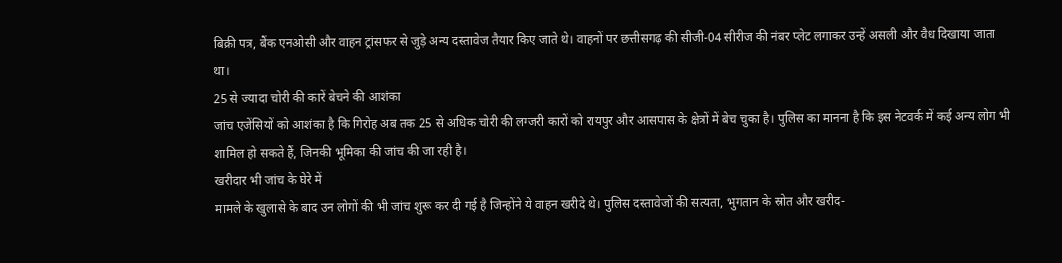बिक्री पत्र, बैंक एनओसी और वाहन ट्रांसफर से जुड़े अन्य दस्तावेज तैयार किए जाते थे। वाहनों पर छत्तीसगढ़ की सीजी-04 सीरीज की नंबर प्लेट लगाकर उन्हें असली और वैध दिखाया जाता था।
25 से ज्यादा चोरी की कारें बेचने की आशंका
जांच एजेंसियों को आशंका है कि गिरोह अब तक 25 से अधिक चोरी की लग्जरी कारों को रायपुर और आसपास के क्षेत्रों में बेच चुका है। पुलिस का मानना है कि इस नेटवर्क में कई अन्य लोग भी शामिल हो सकते हैं, जिनकी भूमिका की जांच की जा रही है।
खरीदार भी जांच के घेरे में
मामले के खुलासे के बाद उन लोगों की भी जांच शुरू कर दी गई है जिन्होंने ये वाहन खरीदे थे। पुलिस दस्तावेजों की सत्यता, भुगतान के स्रोत और खरीद-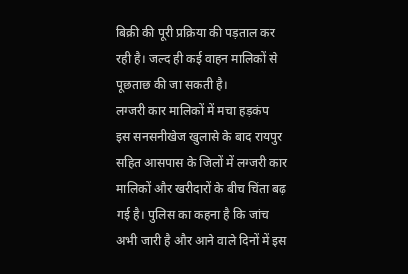बिक्री की पूरी प्रक्रिया की पड़ताल कर रही है। जल्द ही कई वाहन मालिकों से पूछताछ की जा सकती है।
लग्जरी कार मालिकों में मचा हड़कंप
इस सनसनीखेज खुलासे के बाद रायपुर सहित आसपास के जिलों में लग्जरी कार मालिकों और खरीदारों के बीच चिंता बढ़ गई है। पुलिस का कहना है कि जांच अभी जारी है और आने वाले दिनों में इस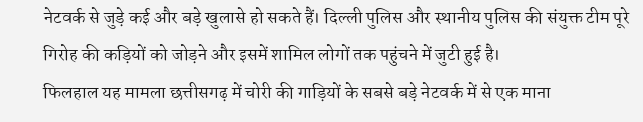नेटवर्क से जुड़े कई और बड़े खुलासे हो सकते हैं। दिल्ली पुलिस और स्थानीय पुलिस की संयुक्त टीम पूरे गिरोह की कड़ियों को जोड़ने और इसमें शामिल लोगों तक पहुंचने में जुटी हुई है।
फिलहाल यह मामला छत्तीसगढ़ में चोरी की गाड़ियों के सबसे बड़े नेटवर्क में से एक माना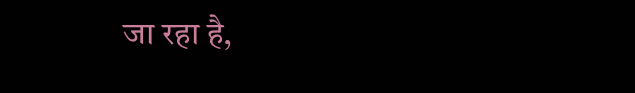जा रहा है,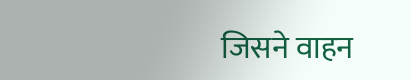जिसने वाहन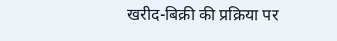खरीद-बिक्री की प्रक्रिया पर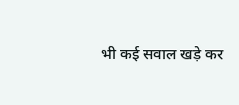भी कई सवाल खड़े कर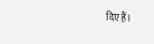दिए हैं।